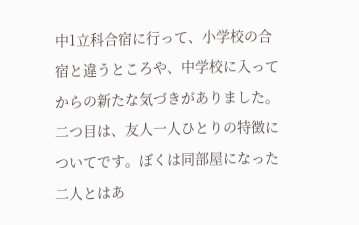中1立科合宿に行って、小学校の合宿と違うところや、中学校に入ってからの新たな気づきがありました。
二つ目は、友人一人ひとりの特徴についてです。ぼくは同部屋になった二人とはあ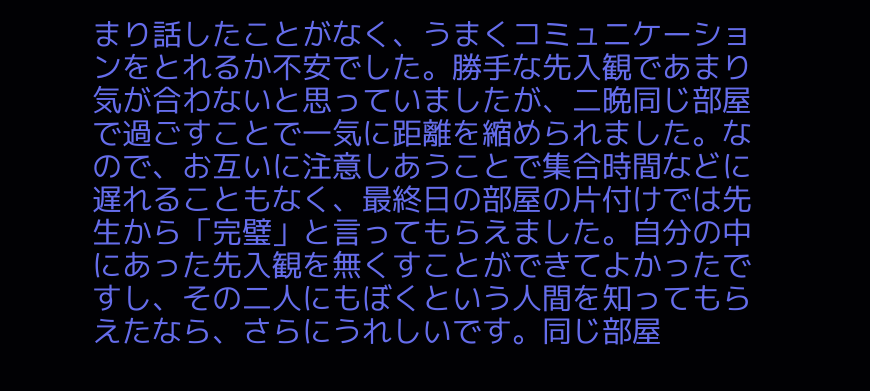まり話したことがなく、うまくコミュニケーションをとれるか不安でした。勝手な先入観であまり気が合わないと思っていましたが、二晩同じ部屋で過ごすことで一気に距離を縮められました。なので、お互いに注意しあうことで集合時間などに遅れることもなく、最終日の部屋の片付けでは先生から「完璧」と言ってもらえました。自分の中にあった先入観を無くすことができてよかったですし、その二人にもぼくという人間を知ってもらえたなら、さらにうれしいです。同じ部屋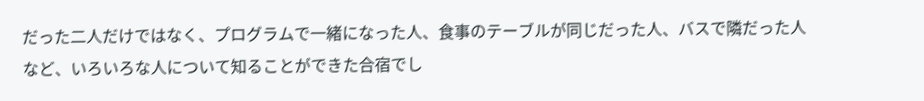だった二人だけではなく、プログラムで一緒になった人、食事のテーブルが同じだった人、バスで隣だった人など、いろいろな人について知ることができた合宿でし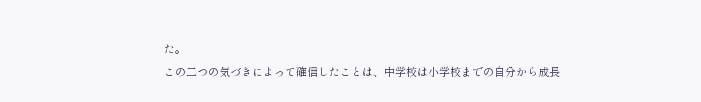た。
この二つの気づきによって確信したことは、中学校は小学校までの自分から成長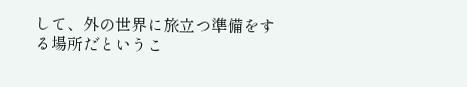して、外の世界に旅立つ準備をする場所だというこ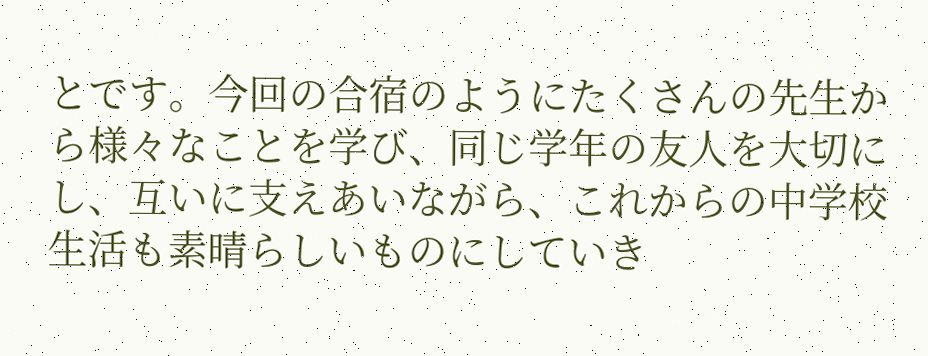とです。今回の合宿のようにたくさんの先生から様々なことを学び、同じ学年の友人を大切にし、互いに支えあいながら、これからの中学校生活も素晴らしいものにしていき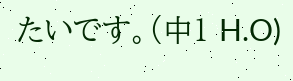たいです。(中1 H.O)